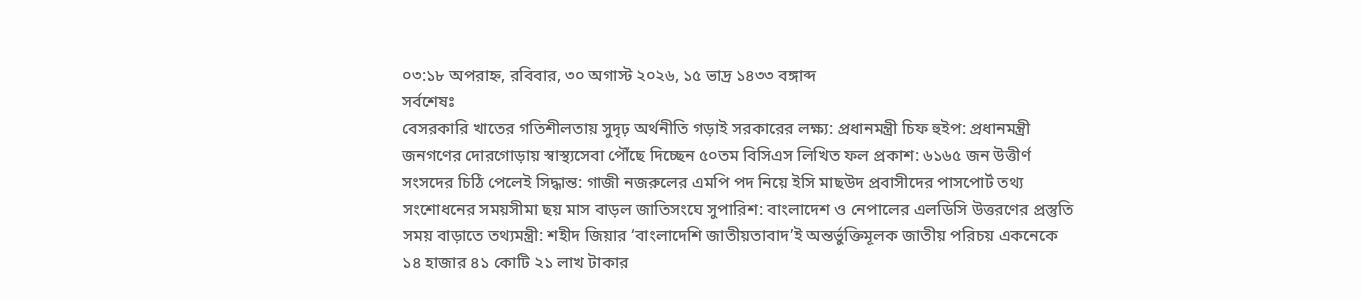০৩:১৮ অপরাহ্ন, রবিবার, ৩০ অগাস্ট ২০২৬, ১৫ ভাদ্র ১৪৩৩ বঙ্গাব্দ
সর্বশেষঃ
বেসরকারি খাতের গতিশীলতায় সুদৃঢ় অর্থনীতি গড়াই সরকারের লক্ষ্য: প্রধানমন্ত্রী চিফ হুইপ: প্রধানমন্ত্রী জনগণের দোরগোড়ায় স্বাস্থ্যসেবা পৌঁছে দিচ্ছেন ৫০তম বিসিএস লিখিত ফল প্রকাশ: ৬১৬৫ জন উত্তীর্ণ সংসদের চিঠি পেলেই সিদ্ধান্ত: গাজী নজরুলের এমপি পদ নিয়ে ইসি মাছউদ প্রবাসীদের পাসপোর্ট তথ্য সংশোধনের সময়সীমা ছয় মাস বাড়ল জাতিসংঘে সুপারিশ: বাংলাদেশ ও নেপালের এলডিসি উত্তরণের প্রস্তুতি সময় বাড়াতে তথ্যমন্ত্রী: শহীদ জিয়ার ‘বাংলাদেশি জাতীয়তাবাদ’ই অন্তর্ভুক্তিমূলক জাতীয় পরিচয় একনেকে ১৪ হাজার ৪১ কোটি ২১ লাখ টাকার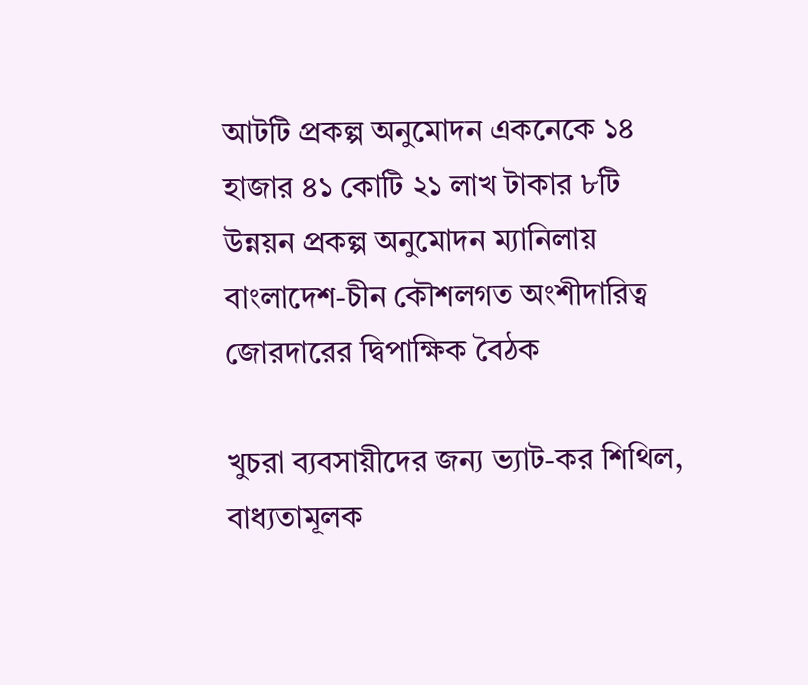আটটি প্রকল্প অনুমোদন একনেকে ১৪ হাজার ৪১ কোটি ২১ লাখ টাকার ৮টি উন্নয়ন প্রকল্প অনুমোদন ম্যানিলায় বাংলাদেশ-চীন কৌশলগত অংশীদারিত্ব জোরদারের দ্বিপাক্ষিক বৈঠক

খুচরা ব্যবসায়ীদের জন্য ভ্যাট-কর শিথিল, বাধ্যতামূলক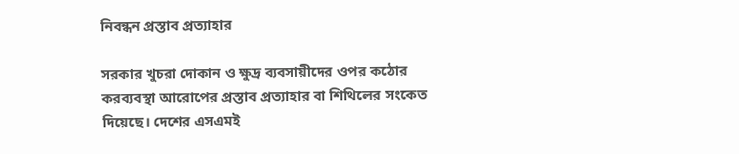নিবন্ধন প্রস্তাব প্রত্যাহার

সরকার খুচরা দোকান ও ক্ষুদ্র ব্যবসায়ীদের ওপর কঠোর করব্যবস্থা আরোপের প্রস্তাব প্রত্যাহার বা শিথিলের সংকেত দিয়েছে। দেশের এসএমই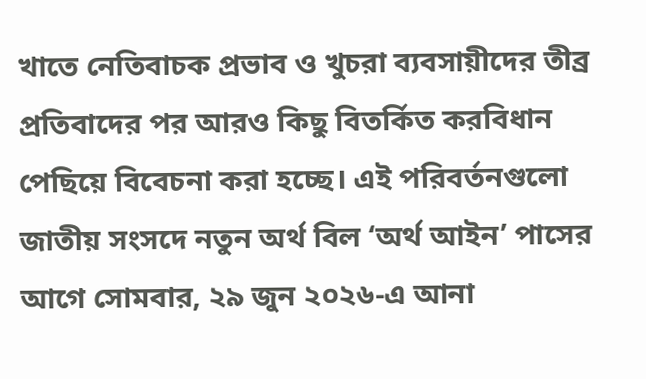খাতে নেতিবাচক প্রভাব ও খুচরা ব্যবসায়ীদের তীব্র প্রতিবাদের পর আরও কিছু বিতর্কিত করবিধান পেছিয়ে বিবেচনা করা হচ্ছে। এই পরিবর্তনগুলো জাতীয় সংসদে নতুন অর্থ বিল ‘অর্থ আইন’ পাসের আগে সোমবার, ২৯ জুন ২০২৬-এ আনা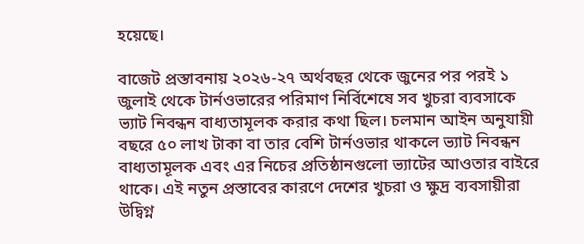হয়েছে।

বাজেট প্রস্তাবনায় ২০২৬-২৭ অর্থবছর থেকে জুনের পর পরই ১ জুলাই থেকে টার্নওভারের পরিমাণ নির্বিশেষে সব খুচরা ব্যবসাকে ভ্যাট নিবন্ধন বাধ্যতামূলক করার কথা ছিল। চলমান আইন অনুযায়ী বছরে ৫০ লাখ টাকা বা তার বেশি টার্নওভার থাকলে ভ্যাট নিবন্ধন বাধ্যতামূলক এবং এর নিচের প্রতিষ্ঠানগুলো ভ্যাটের আওতার বাইরে থাকে। এই নতুন প্রস্তাবের কারণে দেশের খুচরা ও ক্ষুদ্র ব্যবসায়ীরা উদ্বিগ্ন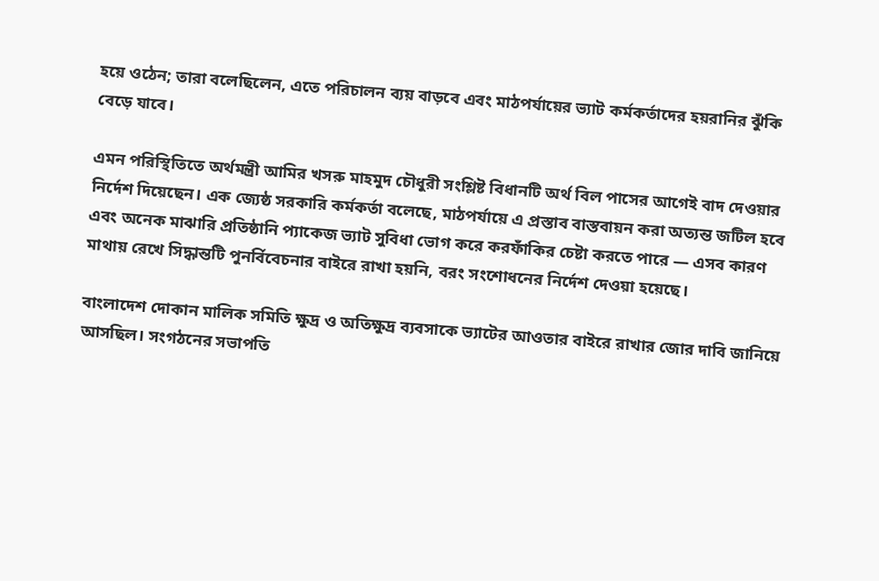হয়ে ওঠেন; তারা বলেছিলেন, এতে পরিচালন ব্যয় বাড়বে এবং মাঠপর্যায়ের ভ্যাট কর্মকর্তাদের হয়রানির ঝুঁকি বেড়ে যাবে।

এমন পরিস্থিতিতে অর্থমন্ত্রী আমির খসরু মাহমুদ চৌধুরী সংশ্লিষ্ট বিধানটি অর্থ বিল পাসের আগেই বাদ দেওয়ার নির্দেশ দিয়েছেন। এক জ্যেষ্ঠ সরকারি কর্মকর্তা বলেছে, মাঠপর্যায়ে এ প্রস্তাব বাস্তবায়ন করা অত্যন্ত জটিল হবে এবং অনেক মাঝারি প্রতিষ্ঠানি প্যাকেজ ভ্যাট সুবিধা ভোগ করে করফাঁকির চেষ্টা করতে পারে — এসব কারণ মাথায় রেখে সিদ্ধান্তটি পুনর্বিবেচনার বাইরে রাখা হয়নি, বরং সংশোধনের নির্দেশ দেওয়া হয়েছে।

বাংলাদেশ দোকান মালিক সমিতি ক্ষুদ্র ও অতিক্ষুদ্র ব্যবসাকে ভ্যাটের আওতার বাইরে রাখার জোর দাবি জানিয়ে আসছিল। সংগঠনের সভাপতি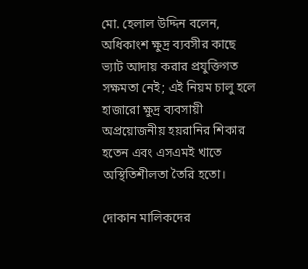মো. হেলাল উদ্দিন বলেন, অধিকাংশ ক্ষুদ্র ব্যবসীর কাছে ভ্যাট আদায় করার প্রযুক্তিগত সক্ষমতা নেই; এই নিয়ম চালু হলে হাজারো ক্ষুদ্র ব্যবসায়ী অপ্রয়োজনীয় হয়রানির শিকার হতেন এবং এসএমই খাতে অস্থিতিশীলতা তৈরি হতো।

দোকান মালিকদের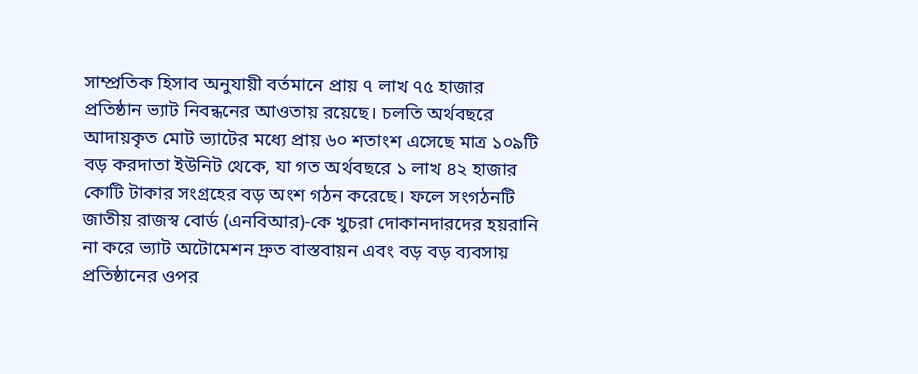সাম্প্রতিক হিসাব অনুযায়ী বর্তমানে প্রায় ৭ লাখ ৭৫ হাজার প্রতিষ্ঠান ভ্যাট নিবন্ধনের আওতায় রয়েছে। চলতি অর্থবছরে আদায়কৃত মোট ভ্যাটের মধ্যে প্রায় ৬০ শতাংশ এসেছে মাত্র ১০৯টি বড় করদাতা ইউনিট থেকে, যা গত অর্থবছরে ১ লাখ ৪২ হাজার কোটি টাকার সংগ্রহের বড় অংশ গঠন করেছে। ফলে সংগঠনটি জাতীয় রাজস্ব বোর্ড (এনবিআর)-কে খুচরা দোকানদারদের হয়রানি না করে ভ্যাট অটোমেশন দ্রুত বাস্তবায়ন এবং বড় বড় ব্যবসায় প্রতিষ্ঠানের ওপর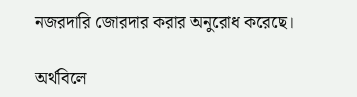নজরদারি জোরদার করার অনুরোধ করেছে।

অর্থবিলে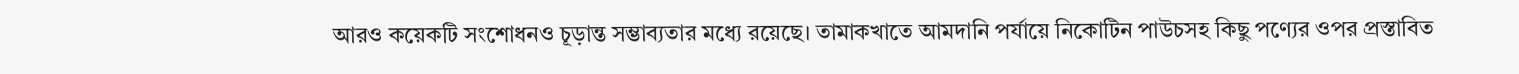আরও কয়েকটি সংশোধনও চূড়ান্ত সম্ভাব্যতার মধ্যে রয়েছে। তামাকখাতে আমদানি পর্যায়ে নিকোটিন পাউচসহ কিছু পণ্যের ওপর প্রস্তাবিত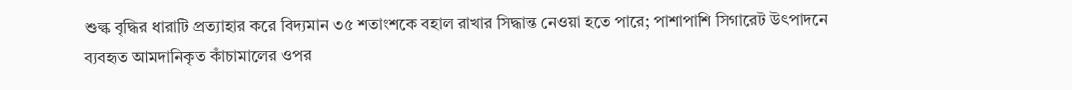শুল্ক বৃদ্ধির ধারাটি প্রত্যাহার করে বিদ্যমান ৩৫ শতাংশকে বহাল রাখার সিদ্ধান্ত নেওয়া হতে পারে; পাশাপাশি সিগারেট উৎপাদনে ব্যবহৃত আমদানিকৃত কাঁচামালের ওপর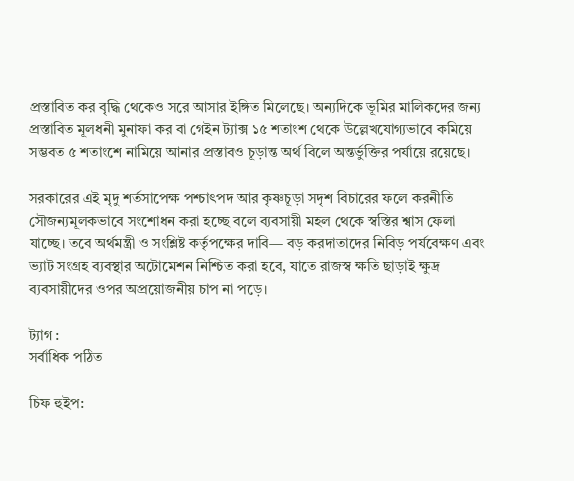প্রস্তাবিত কর বৃদ্ধি থেকেও সরে আসার ইঙ্গিত মিলেছে। অন্যদিকে ভূমির মালিকদের জন্য প্রস্তাবিত মূলধনী মুনাফা কর বা গেইন ট্যাক্স ১৫ শতাংশ থেকে উল্লেখযোগ্যভাবে কমিয়ে সম্ভবত ৫ শতাংশে নামিয়ে আনার প্রস্তাবও চূড়ান্ত অর্থ বিলে অন্তর্ভুক্তির পর্যায়ে রয়েছে।

সরকারের এই মৃদু শর্তসাপেক্ষ পশ্চাৎপদ আর কৃষ্ণচূড়া সদৃশ বিচারের ফলে করনীতি সৌজন্যমূলকভাবে সংশোধন করা হচ্ছে বলে ব্যবসায়ী মহল থেকে স্বস্তির শ্বাস ফেলা যাচ্ছে। তবে অর্থমন্ত্রী ও সংশ্লিষ্ট কর্তৃপক্ষের দাবি— বড় করদাতাদের নিবিড় পর্যবেক্ষণ এবং ভ্যাট সংগ্রহ ব্যবস্থার অটোমেশন নিশ্চিত করা হবে, যাতে রাজস্ব ক্ষতি ছাড়াই ক্ষুদ্র ব্যবসায়ীদের ওপর অপ্রয়োজনীয় চাপ না পড়ে।

ট্যাগ :
সর্বাধিক পঠিত

চিফ হুইপ: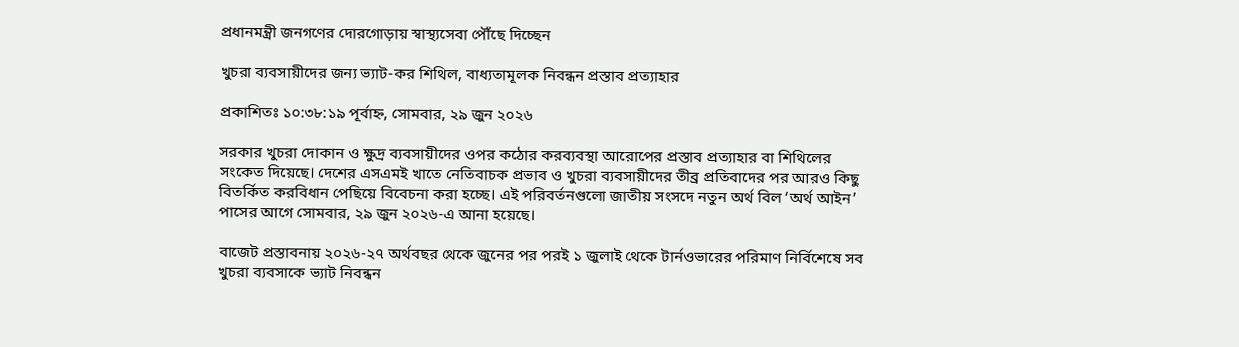প্রধানমন্ত্রী জনগণের দোরগোড়ায় স্বাস্থ্যসেবা পৌঁছে দিচ্ছেন

খুচরা ব্যবসায়ীদের জন্য ভ্যাট-কর শিথিল, বাধ্যতামূলক নিবন্ধন প্রস্তাব প্রত্যাহার

প্রকাশিতঃ ১০:৩৮:১৯ পূর্বাহ্ন, সোমবার, ২৯ জুন ২০২৬

সরকার খুচরা দোকান ও ক্ষুদ্র ব্যবসায়ীদের ওপর কঠোর করব্যবস্থা আরোপের প্রস্তাব প্রত্যাহার বা শিথিলের সংকেত দিয়েছে। দেশের এসএমই খাতে নেতিবাচক প্রভাব ও খুচরা ব্যবসায়ীদের তীব্র প্রতিবাদের পর আরও কিছু বিতর্কিত করবিধান পেছিয়ে বিবেচনা করা হচ্ছে। এই পরিবর্তনগুলো জাতীয় সংসদে নতুন অর্থ বিল ‘অর্থ আইন’ পাসের আগে সোমবার, ২৯ জুন ২০২৬-এ আনা হয়েছে।

বাজেট প্রস্তাবনায় ২০২৬-২৭ অর্থবছর থেকে জুনের পর পরই ১ জুলাই থেকে টার্নওভারের পরিমাণ নির্বিশেষে সব খুচরা ব্যবসাকে ভ্যাট নিবন্ধন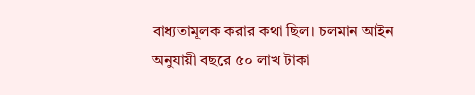বাধ্যতামূলক করার কথা ছিল। চলমান আইন অনুযায়ী বছরে ৫০ লাখ টাকা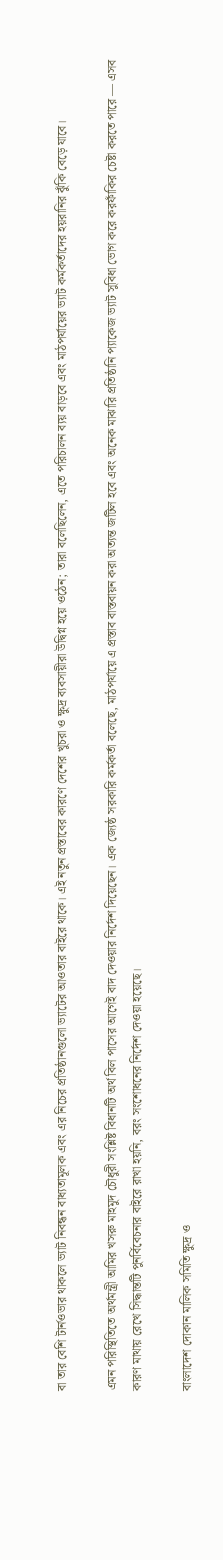বা তার বেশি টার্নওভার থাকলে ভ্যাট নিবন্ধন বাধ্যতামূলক এবং এর নিচের প্রতিষ্ঠানগুলো ভ্যাটের আওতার বাইরে থাকে। এই নতুন প্রস্তাবের কারণে দেশের খুচরা ও ক্ষুদ্র ব্যবসায়ীরা উদ্বিগ্ন হয়ে ওঠেন; তারা বলেছিলেন, এতে পরিচালন ব্যয় বাড়বে এবং মাঠপর্যায়ের ভ্যাট কর্মকর্তাদের হয়রানির ঝুঁকি বেড়ে যাবে।

এমন পরিস্থিতিতে অর্থমন্ত্রী আমির খসরু মাহমুদ চৌধুরী সংশ্লিষ্ট বিধানটি অর্থ বিল পাসের আগেই বাদ দেওয়ার নির্দেশ দিয়েছেন। এক জ্যেষ্ঠ সরকারি কর্মকর্তা বলেছে, মাঠপর্যায়ে এ প্রস্তাব বাস্তবায়ন করা অত্যন্ত জটিল হবে এবং অনেক মাঝারি প্রতিষ্ঠানি প্যাকেজ ভ্যাট সুবিধা ভোগ করে করফাঁকির চেষ্টা করতে পারে — এসব কারণ মাথায় রেখে সিদ্ধান্তটি পুনর্বিবেচনার বাইরে রাখা হয়নি, বরং সংশোধনের নির্দেশ দেওয়া হয়েছে।

বাংলাদেশ দোকান মালিক সমিতি ক্ষুদ্র ও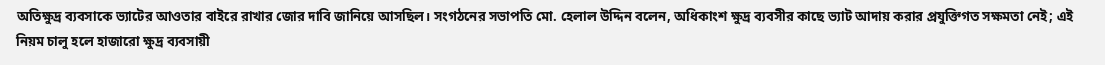অতিক্ষুদ্র ব্যবসাকে ভ্যাটের আওতার বাইরে রাখার জোর দাবি জানিয়ে আসছিল। সংগঠনের সভাপতি মো. হেলাল উদ্দিন বলেন, অধিকাংশ ক্ষুদ্র ব্যবসীর কাছে ভ্যাট আদায় করার প্রযুক্তিগত সক্ষমতা নেই; এই নিয়ম চালু হলে হাজারো ক্ষুদ্র ব্যবসায়ী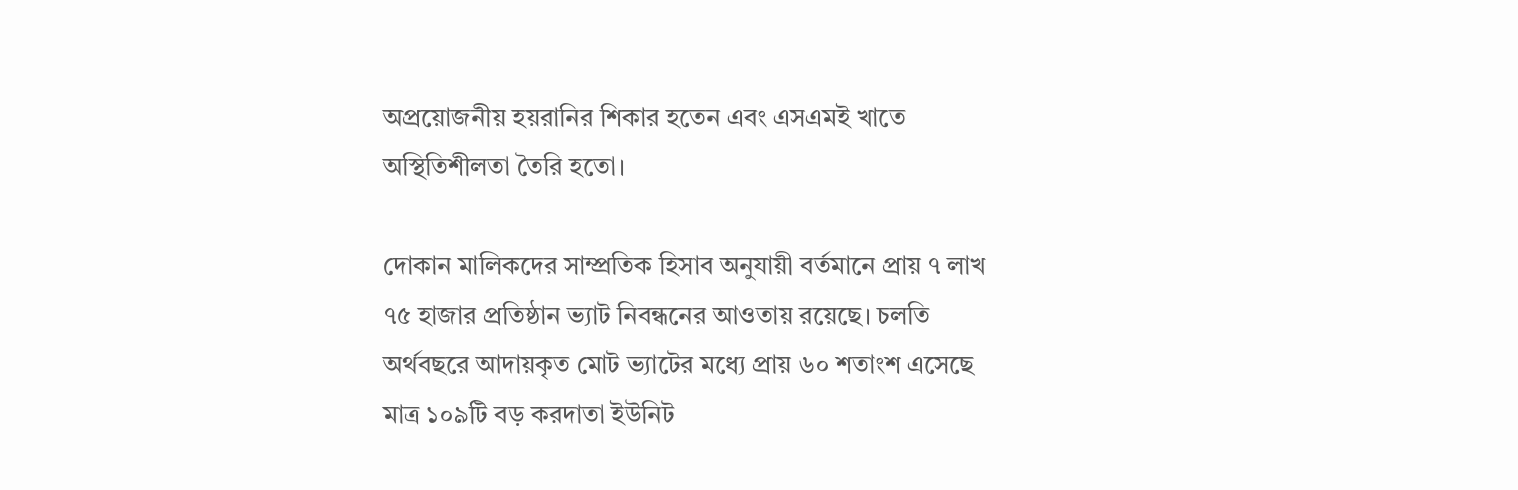অপ্রয়োজনীয় হয়রানির শিকার হতেন এবং এসএমই খাতে অস্থিতিশীলতা তৈরি হতো।

দোকান মালিকদের সাম্প্রতিক হিসাব অনুযায়ী বর্তমানে প্রায় ৭ লাখ ৭৫ হাজার প্রতিষ্ঠান ভ্যাট নিবন্ধনের আওতায় রয়েছে। চলতি অর্থবছরে আদায়কৃত মোট ভ্যাটের মধ্যে প্রায় ৬০ শতাংশ এসেছে মাত্র ১০৯টি বড় করদাতা ইউনিট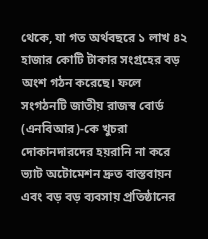থেকে, যা গত অর্থবছরে ১ লাখ ৪২ হাজার কোটি টাকার সংগ্রহের বড় অংশ গঠন করেছে। ফলে সংগঠনটি জাতীয় রাজস্ব বোর্ড (এনবিআর)-কে খুচরা দোকানদারদের হয়রানি না করে ভ্যাট অটোমেশন দ্রুত বাস্তবায়ন এবং বড় বড় ব্যবসায় প্রতিষ্ঠানের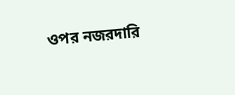ওপর নজরদারি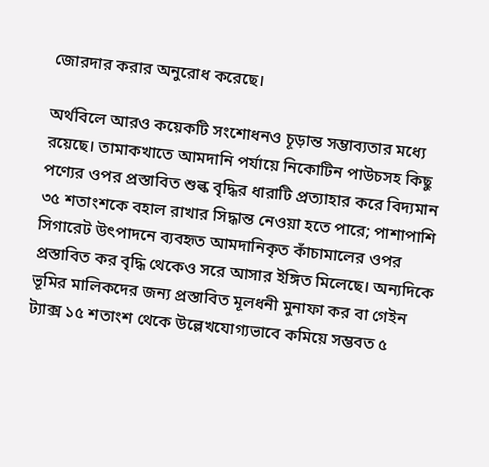জোরদার করার অনুরোধ করেছে।

অর্থবিলে আরও কয়েকটি সংশোধনও চূড়ান্ত সম্ভাব্যতার মধ্যে রয়েছে। তামাকখাতে আমদানি পর্যায়ে নিকোটিন পাউচসহ কিছু পণ্যের ওপর প্রস্তাবিত শুল্ক বৃদ্ধির ধারাটি প্রত্যাহার করে বিদ্যমান ৩৫ শতাংশকে বহাল রাখার সিদ্ধান্ত নেওয়া হতে পারে; পাশাপাশি সিগারেট উৎপাদনে ব্যবহৃত আমদানিকৃত কাঁচামালের ওপর প্রস্তাবিত কর বৃদ্ধি থেকেও সরে আসার ইঙ্গিত মিলেছে। অন্যদিকে ভূমির মালিকদের জন্য প্রস্তাবিত মূলধনী মুনাফা কর বা গেইন ট্যাক্স ১৫ শতাংশ থেকে উল্লেখযোগ্যভাবে কমিয়ে সম্ভবত ৫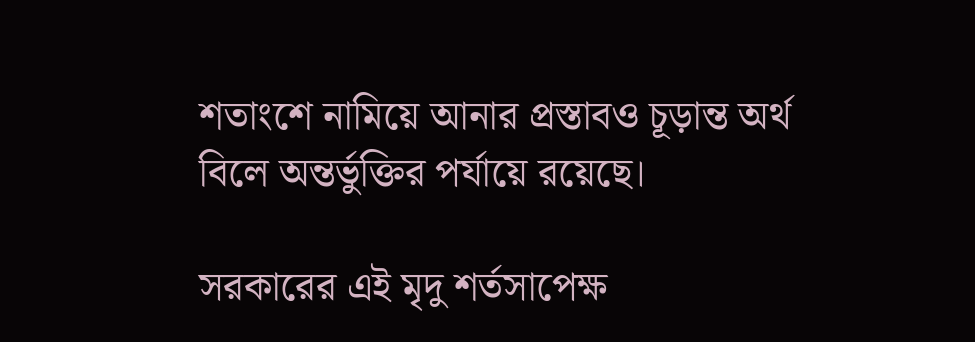শতাংশে নামিয়ে আনার প্রস্তাবও চূড়ান্ত অর্থ বিলে অন্তর্ভুক্তির পর্যায়ে রয়েছে।

সরকারের এই মৃদু শর্তসাপেক্ষ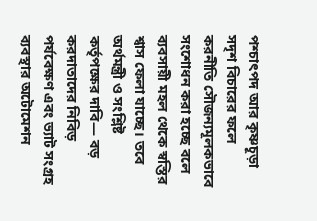পশ্চাৎপদ আর কৃষ্ণচূড়া সদৃশ বিচারের ফলে করনীতি সৌজন্যমূলকভাবে সংশোধন করা হচ্ছে বলে ব্যবসায়ী মহল থেকে স্বস্তির শ্বাস ফেলা যাচ্ছে। তবে অর্থমন্ত্রী ও সংশ্লিষ্ট কর্তৃপক্ষের দাবি— বড় করদাতাদের নিবিড় পর্যবেক্ষণ এবং ভ্যাট সংগ্রহ ব্যবস্থার অটোমেশন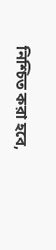নিশ্চিত করা হবে,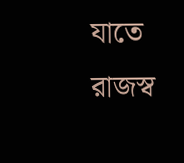যাতে রাজস্ব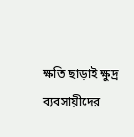ক্ষতি ছাড়াই ক্ষুদ্র ব্যবসায়ীদের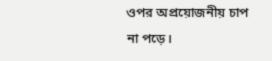ওপর অপ্রয়োজনীয় চাপ না পড়ে।